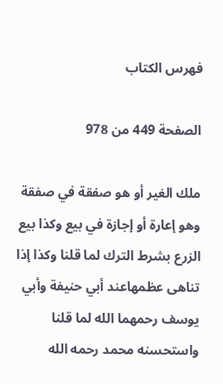فهرس الكتاب

الصفحة 449 من 978

ملك الغير أو هو صفقة في صفقة وهو إعارة أو إجازة في بيع وكذا بيع الزرع بشرط الترك لما قلنا وكذا إذا تناهى عظمهاعند أبي حنيفة وأبي يوسف رحمهما الله لما قلنا واستحسنه محمد رحمه الله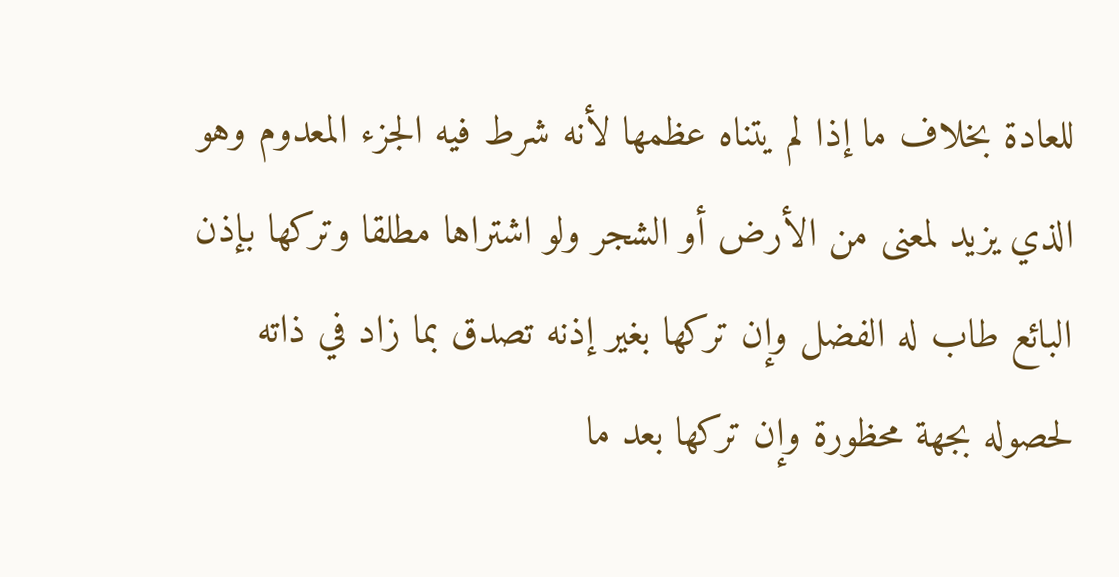للعادة بخلاف ما إذا لم يتناه عظمها لأنه شرط فيه الجزء المعدوم وهو الذي يزيد لمعنى من الأرض أو الشجر ولو اشتراها مطلقا وتركها بإذن البائع طاب له الفضل وإن تركها بغير إذنه تصدق بما زاد في ذاته لحصوله بجهة محظورة وإن تركها بعد ما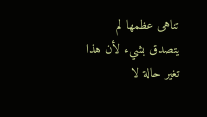تناهى عظمها لم يتصدق بشيء لأن هذا تغير حالة لا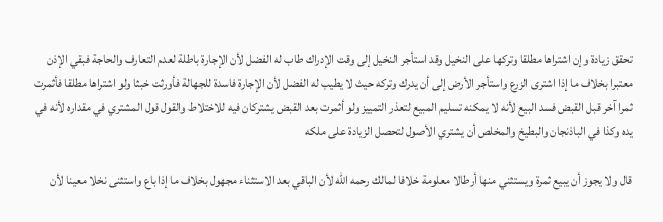تحقق زيادة وإن اشتراها مطلقا وتركها على النخيل وقد استأجر النخيل إلى وقت الإدراك طاب له الفضل لأن الإجارة باطلة لعدم التعارف والحاجة فبقي الإذن معتبرا بخلاف ما إذا اشترى الزرع واستأجر الأرض إلى أن يدرك وتركه حيث لا يطيب له الفضل لأن الإجارة فاسدة للجهالة فأورثت خبثا ولو اشتراها مطلقا فأثمرت ثمرا آخر قبل القبض فسد البيع لأنه لا يمكنه تسليم المبيع لتعذر التمييز ولو أثمرت بعد القبض يشتركان فيه للاختلاط والقول قول المشتري في مقداره لأنه في يده وكذا في الباذنجان والبطيخ والمخلص أن يشتري الأصول لتحصل الزيادة على ملكه

قال ولا يجوز أن يبيع ثمرة ويستثني منها أرطالا معلومة خلافا لمالك رحمه الله لأن الباقي بعد الاستثناء مجهول بخلاف ما إذا باع واستثنى نخلا معينا لأن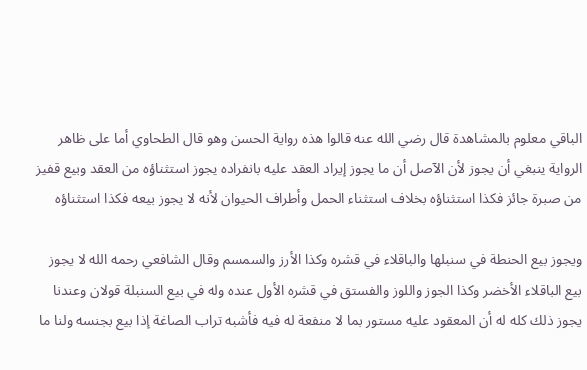الباقي معلوم بالمشاهدة قال رضي الله عنه قالوا هذه رواية الحسن وهو قال الطحاوي أما على ظاهر الرواية ينبغي أن يجوز لأن الآصل أن ما يجوز إيراد العقد عليه بانفراده يجوز استثناؤه من العقد وبيع قفيز من صبرة جائز فكذا استثناؤه بخلاف استثناء الحمل وأطراف الحيوان لأنه لا يجوز بيعه فكذا استثناؤه

ويجوز بيع الحنطة في سنبلها والباقلاء في قشره وكذا الأرز والسمسم وقال الشافعي رحمه الله لا يجوز بيع الباقلاء الأخضر وكذا الجوز واللوز والفستق في قشره الأول عنده وله في بيع السنبلة قولان وعندنا يجوز ذلك كله له أن المعقود عليه مستور بما لا منفعة له فيه فأشبه تراب الصاغة إذا بيع بجنسه ولنا ما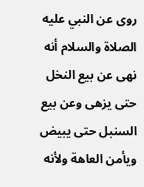روى عن النبي عليه الصلاة والسلام أنه نهى عن بيع النخل حتى يزهى وعن بيع السنبل حتى يبيض ويأمن العاهة ولأنه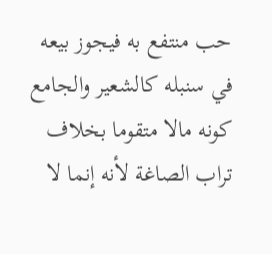حب منتفع به فيجوز بيعه في سنبله كالشعير والجامع كونه مالا متقوما بخلاف تراب الصاغة لأنه إنما لا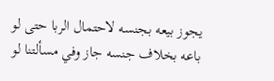يجوز بيعه بجنسه لاحتمال الربا حتى لو باعه بخلاف جنسه جاز وفي مسألتنا لو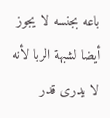باعه بجنسه لا يجوز أيضا لشبهة الربا لأنه لا يدرى قدر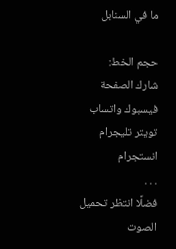ما في السنابل

حجم الخط:
شارك الصفحة
فيسبوك واتساب تويتر تليجرام انستجرام
. . .
فضلًا انتظر تحميل الصوت